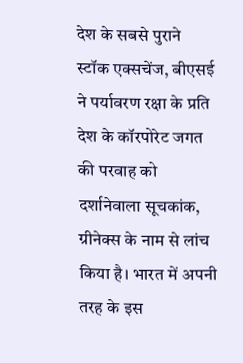देश के सबसे पुराने स्टॉक एक्सचेंज, बीएसई ने पर्यावरण रक्षा के प्रति देश के कॉरपोरेट जगत की परवाह को दर्शानेवाला सूचकांक, ग्रीनेक्स के नाम से लांच किया है। भारत में अपनी तरह के इस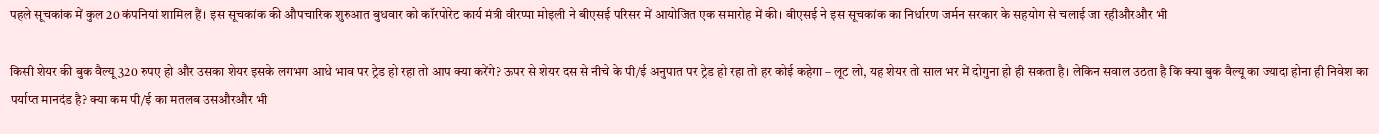पहले सूचकांक में कुल 20 कंपनियां शामिल हैं। इस सूचकांक की औपचारिक शुरुआत बुधवार को कॉरपोरेट कार्य मंत्री वीरप्पा मोइली ने बीएसई परिसर में आयोजित एक समारोह में की। बीएसई ने इस सूचकांक का निर्धारण जर्मन सरकार के सहयोग से चलाई जा रहीऔरऔर भी

किसी शेयर की बुक वैल्यू 320 रुपए हो और उसका शेयर इसके लगभग आधे भाव पर ट्रेड हो रहा तो आप क्या करेंगे? ऊपर से शेयर दस से नीचे के पी/ई अनुपात पर ट्रेड हो रहा तो हर कोई कहेगा – लूट लो, यह शेयर तो साल भर में दोगुना हो ही सकता है। लेकिन सवाल उठता है कि क्या बुक वैल्यू का ज्यादा होना ही निवेश का पर्याप्त मानदंड है? क्या कम पी/ई का मतलब उसऔरऔर भी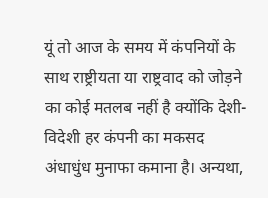यूं तो आज के समय में कंपनियों के साथ राष्ट्रीयता या राष्ट्रवाद को जोड़ने का कोई मतलब नहीं है क्योंकि देशी-विदेशी हर कंपनी का मकसद अंधाधुंध मुनाफा कमाना है। अन्यथा,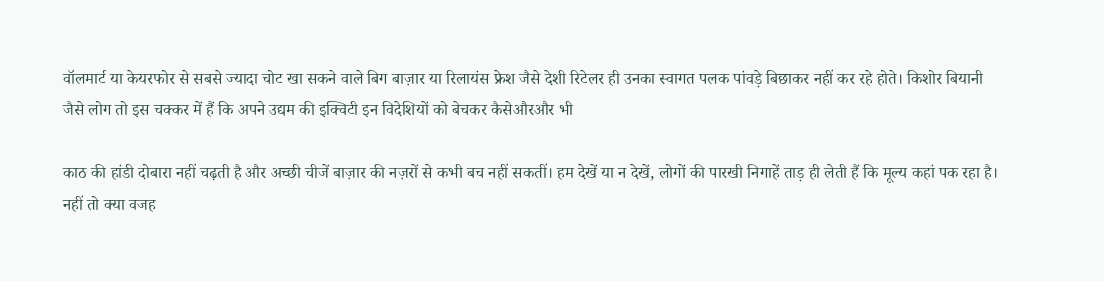वॉलमार्ट या केयरफोर से सबसे ज्यादा चोट खा सकने वाले बिग बाज़ार या रिलायंस फ्रेश जैसे देशी रिटेलर ही उनका स्वागत पलक पांवड़े बिछाकर नहीं कर रहे होते। किशोर बियानी जैसे लोग तो इस चक्कर में हैं कि अपने उद्यम की इक्विटी इन विदेशियों को बेचकर कैसेऔरऔर भी

काठ की हांडी दोबारा नहीं चढ़ती है और अच्छी चीजें बाज़ार की नज़रों से कभी बच नहीं सकतीं। हम देखें या न देखें, लोगों की पारखी निगाहें ताड़ ही लेती हैं कि मूल्य कहां पक रहा है। नहीं तो क्या वजह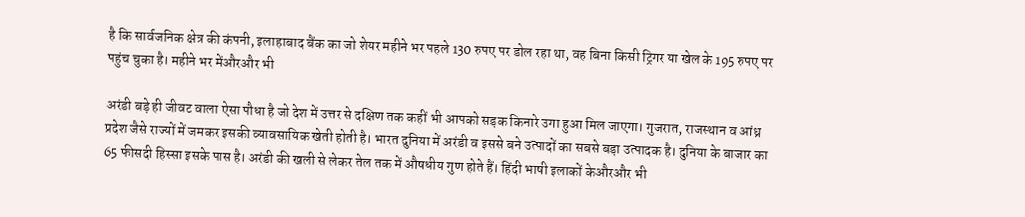है कि सार्वजनिक क्षेत्र की कंपनी, इलाहाबाद बैंक का जो शेयर महीने भर पहले 130 रुपए पर डोल रहा था, वह बिना किसी ट्रिगर या खेल के 195 रुपए पर पहुंच चुका है। महीने भर मेंऔरऔर भी

अरंडी बड़े ही जीवट वाला ऐसा पौधा है जो देश में उत्तर से दक्षिण तक कहीं भी आपको सड़क किनारे उगा हुआ मिल जाएगा। गुजरात, राजस्थान व आंध्र प्रदेश जैसे राज्यों में जमकर इसकी व्यावसायिक खेती होती है। भारत दुनिया में अरंडी व इससे बने उत्पादों का सबसे बड़ा उत्पादक है। दुनिया के बाजार का 65 फीसदी हिस्सा इसके पास है। अरंडी की खली से लेकर तेल तक में औषधीय गुण होते हैं। हिंदी भाषी इलाकों केऔरऔर भी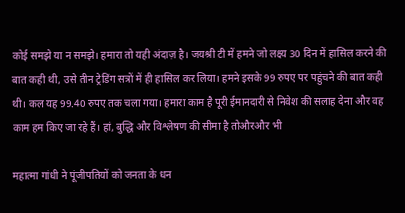कोई समझे या न समझे। हमारा तो यही अंदाज़ है। जयश्री टी में हमने जो लक्ष्य 30 दिन में हासिल करने की बात कही थी, उसे तीन ट्रेडिंग सत्रों में ही हासिल कर लिया। हमने इसके 99 रुपए पर पहुंचने की बात कही थी। कल यह 99.40 रुपए तक चला गया। हमारा काम है पूरी ईमानदारी से निवेश की सलाह देना और वह काम हम किए जा रहे हैं। हां, बुद्धि और विश्लेषण की सीमा है तोऔरऔर भी

महात्मा गांधी ने पूंजीपतियों को जनता के धन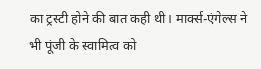का ट्रस्टी होने की बात कही थी। मार्क्स-एंगेल्स ने भी पूंजी के स्वामित्व को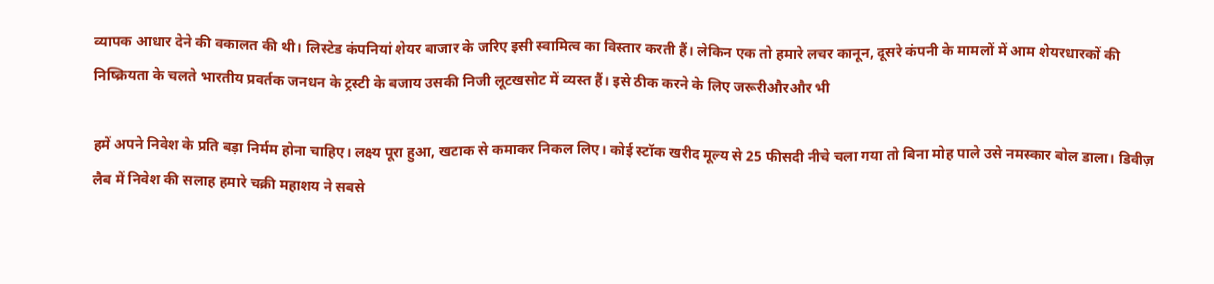व्यापक आधार देने की वकालत की थी। लिस्टेड कंपनियां शेयर बाजार के जरिए इसी स्वामित्व का विस्तार करती हैं। लेकिन एक तो हमारे लचर कानून, दूसरे कंपनी के मामलों में आम शेयरधारकों की निष्क्रियता के चलते भारतीय प्रवर्तक जनधन के ट्रस्टी के बजाय उसकी निजी लूटखसोट में व्यस्त हैं। इसे ठीक करने के लिए जरूरीऔरऔर भी

हमें अपने निवेश के प्रति बड़ा निर्मम होना चाहिए। लक्ष्य पूरा हुआ, खटाक से कमाकर निकल लिए। कोई स्टॉक खरीद मूल्य से 25 फीसदी नीचे चला गया तो बिना मोह पाले उसे नमस्कार बोल डाला। डिवीज़ लैब में निवेश की सलाह हमारे चक्री महाशय ने सबसे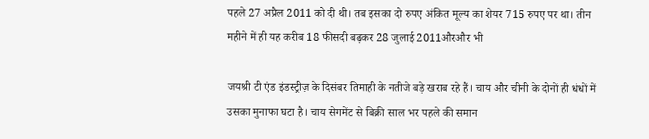पहले 27 अप्रैल 2011 को दी थी। तब इसका दो रुपए अंकित मूल्य का शेयर 715 रुपए पर था। तीन महीने में ही यह करीब 18 फीसदी बढ़कर 28 जुलाई 2011औरऔर भी

जयश्री टी एंड इंडस्ट्रीज़ के दिसंबर तिमाही के नतीजे बड़े खराब रहे हैं। चाय और चीनी के दोनों ही धंधों में उसका मुनाफा घटा है। चाय सेगमेंट से बिक्री साल भर पहले की समान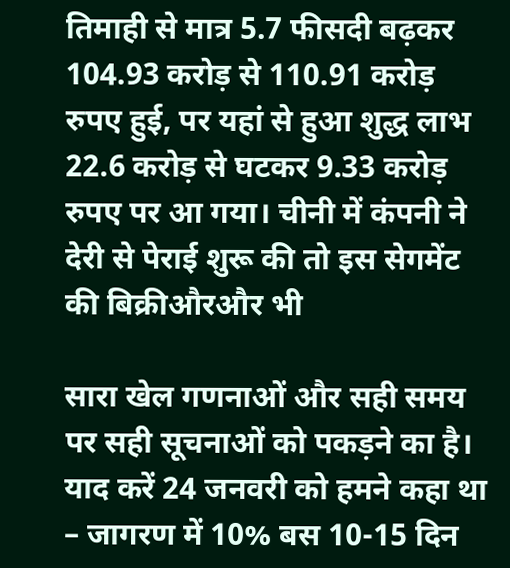तिमाही से मात्र 5.7 फीसदी बढ़कर 104.93 करोड़ से 110.91 करोड़ रुपए हुई, पर यहां से हुआ शुद्ध लाभ 22.6 करोड़ से घटकर 9.33 करोड़ रुपए पर आ गया। चीनी में कंपनी ने देरी से पेराई शुरू की तो इस सेगमेंट की बिक्रीऔरऔर भी

सारा खेल गणनाओं और सही समय पर सही सूचनाओं को पकड़ने का है। याद करें 24 जनवरी को हमने कहा था – जागरण में 10% बस 10-15 दिन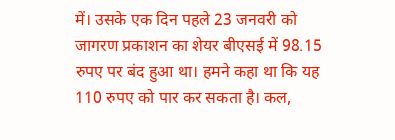में। उसके एक दिन पहले 23 जनवरी को जागरण प्रकाशन का शेयर बीएसई में 98.15 रुपए पर बंद हुआ था। हमने कहा था कि यह 110 रुपए को पार कर सकता है। कल,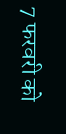7 फरवरी को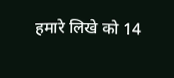हमारे लिखे को 14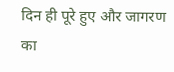दिन ही पूरे हुए और जागरण का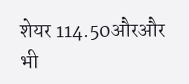शेयर 114.50औरऔर भी